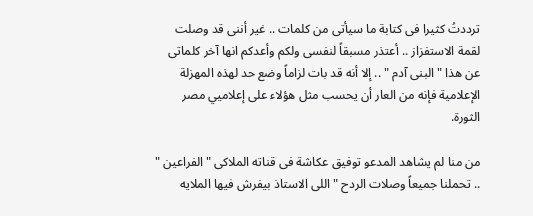ترددتُ كثيرا فى كتابة ما سيأتى من كلمات .. غير أننى قد وصلت لقمة الاستفزاز .. أعتذر مسبقاً لنفسى ولكم وأعدكم انها آخر كلماتى عن هذا " البنى آدم " .. إلا أنه قد بات لزاماً وضع حد لهذه المهزلة الإعلامية فإنه من العار أن يحسب مثل هؤلاء على إعلاميي مصر الثورة.

من منا لم يشاهد المدعو توفيق عكاشة فى قناته الملاكى " الفراعين " .. تحملنا جميعاً وصلات الردح "اللى الاستاذ بيفرش فيها الملايه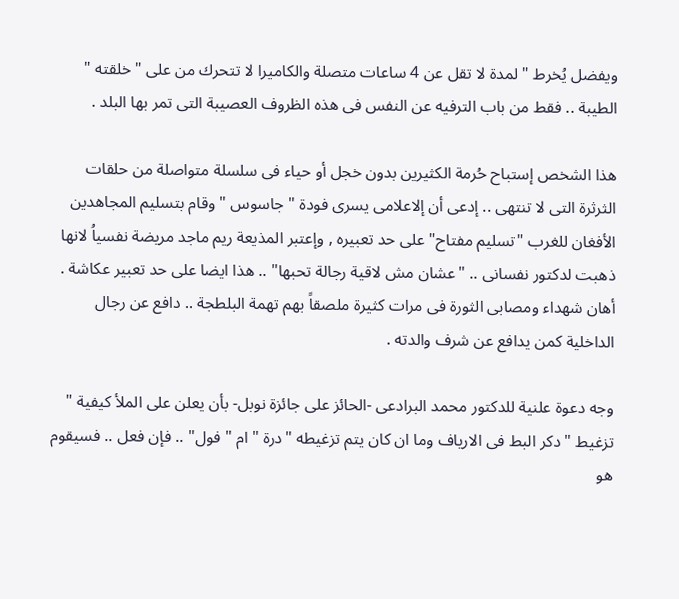ويفضل يُخرط " لمدة لا تقل عن 4 ساعات متصلة والكاميرا لا تتحرك من على " خلقته " الطيبة .. فقط من باب الترفيه عن النفس فى هذه الظروف العصيبة التى تمر بها البلد .

هذا الشخص إستباح حُرمة الكثيرين بدون خجل أو حياء فى سلسلة متواصلة من حلقات الثرثرة التى لا تنتهى .. إدعى أن إلاعلامى يسرى فودة " جاسوس " وقام بتسليم المجاهدين الأفغان للغرب "تسليم مفتاح" على حد تعبيره , وإعتبر المذيعة ريم ماجد مريضة نفسياُ لانها ذهبت لدكتور نفسانى .. "عشان مش لاقية رجالة تحبها" .. هذا ايضا على حد تعبير عكاشة . أهان شهداء ومصابى الثورة فى مرات كثيرة ملصقاً بهم تهمة البلطجة .. دافع عن رجال الداخلية كمن يدافع عن شرف والدته .

وجه دعوة علنية للدكتور محمد البرادعى -الحائز على جائزة نوبل- بأن يعلن على الملأ كيفية " تزغيط " دكر البط فى الارياف وما ان كان يتم تزغيطه "درة " ام "فول" .. فإن فعل .. فسيقوم هو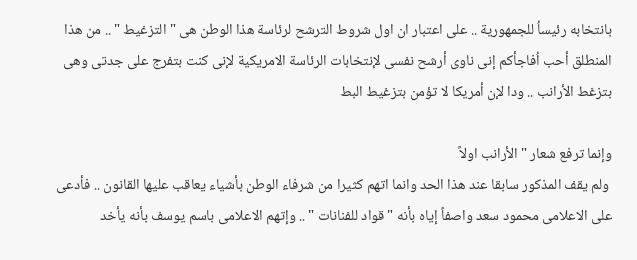بانتخابه رئيساُ للجمهورية .. على اعتبار ان اول شروط الترشح لرئاسة هذا الوطن هى " التزغيط " .. من هذا المنطلق أحب اُفاجأكم إنى ناوى أرشح نفسى لإنتخابات الرئاسة الامريكية لإنى كنت بتفرج على جدتى وهى بتزغط الأرانب .. ودا لإن أمريكا لا تؤمن بتزغيط البط

وإنما ترفع شعار " الأرانب اولاً
 ولم يقف المذكور سابقا عند هذا الحد وانما اتهم كثيرا من شرفاء الوطن بأشياء يعاقب عليها القانون .. فأدعى على الاعلامى محمود سعد واصفاً إياه بأنه "قواد للفنانات " .. وإتهم الاعلامى باسم يوسف بأنه يأخد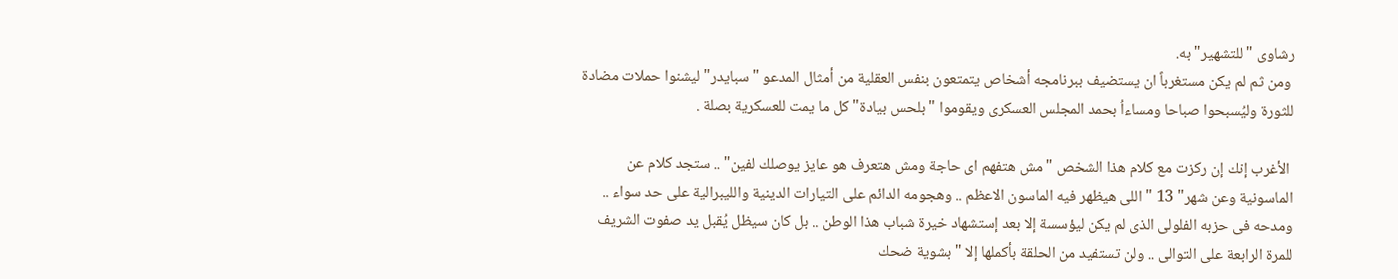رشاوى "للتشهير" به.
 ومن ثم لم يكن مستغرباً ان يستضيف ببرنامجه أشخاص يتمتعون بنفس العقلية من أمثال المدعو "سبايدر" ليشنوا حملات مضادة للثورة وليُسبحوا صباحا ومساءاُ بحمد المجلس العسكرى ويقوموا "بلحس بيادة" كل ما يمت للعسكرية بصلة .

 الأغرب إنك إن ركزت مع كلام هذا الشخص "مش هتفهم اى حاجة ومش هتعرف هو عايز يوصلك لفين" .. ستجد كلام عن الماسونية وعن شهر" 13 " اللى هيظهر فيه الماسون الاعظم .. وهجومه الدائم على التيارات الدينية والليبرالية على حد سواء .. ومدحه فى حزبه الفلولى الذى لم يكن ليؤسسة إلا بعد إستشهاد خيرة شباب هذا الوطن .. بل كان سيظل يُقبل يد صفوت الشريف للمرة الرابعة على التوالى .. ولن تستفيد من الحلقة بأكملها إلا "بشوية ضحك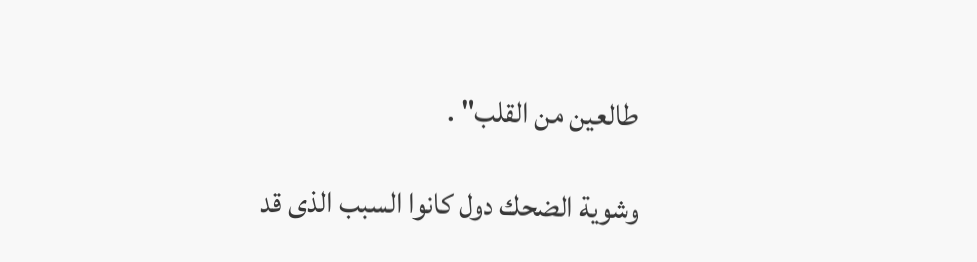طالعين من القلب" .

وشوية الضحك دول كانوا السبب الذى قد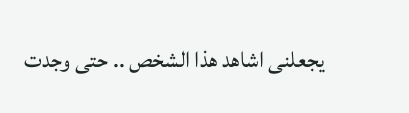يجعلنى اشاهد هذا الشخص .. حتى وجدت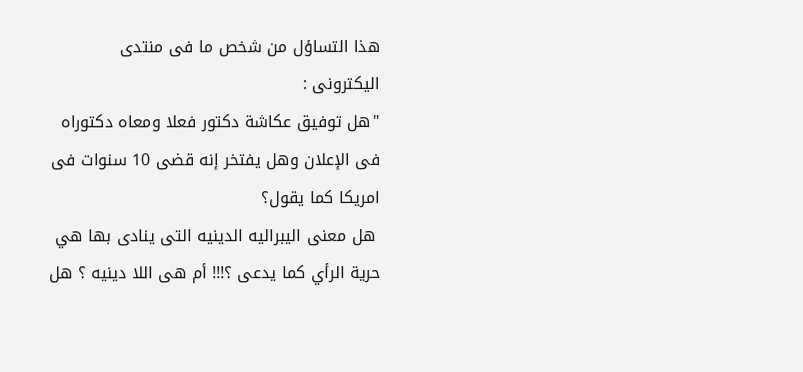هذا التساؤل من شخص ما فى منتدى اليكترونى :
"هل توفيق عكاشة دكتور فعلا ومعاه دكتوراه فى الإعلان وهل يفتخر إنه قضى 10 سنوات فى امريكا كما يقول؟
 هل معنى اليبراليه الدينيه التى ينادى بها هي حرية الرأي كما يدعى ؟!!! أم هى اللا دينيه ؟ هل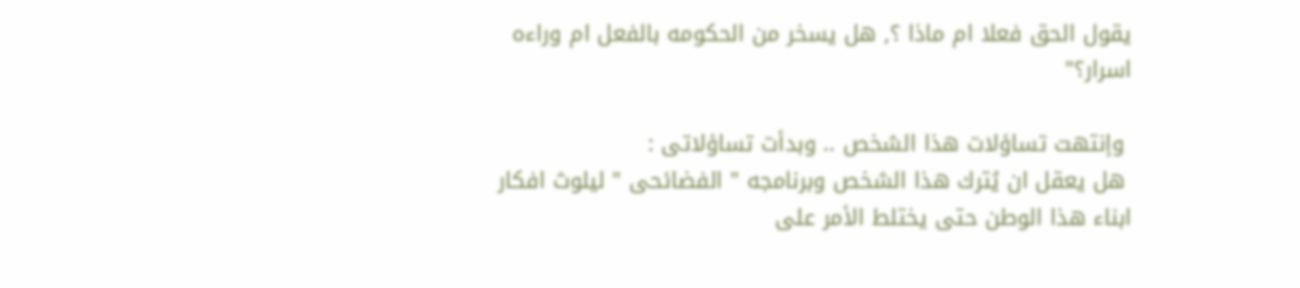يقول الحق فعلا ام ماذا ؟, هل يسخر من الحكومه بالفعل ام وراءه اسرار؟"

 وإنتهت تساؤلات هذا الشخص .. وبدأت تساؤلاتى :
 هل يعقل ان يُترك هذا الشخص وبرنامجه " الفضائحى " ليلوث افكار ابناء هذا الوطن حتى يختلط الأمر على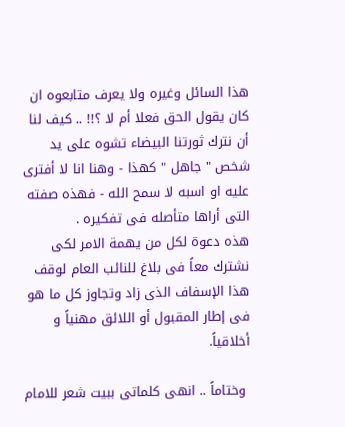هذا السائل وغيره ولا يعرف متابعوه ان كان يقول الحق فعلا أم لا ؟!! .. كيف لنا أن نترك ثورتنا البيضاء تشوه على يد شخص " جاهل " كهذا - وهنا انا لا أفترى عليه او اسبه لا سمح الله - فهذه صفته التى أراها متأصله فى تفكيره .
هذه دعوة لكل من يهمة الامر لكى نشترك معاً فى بلاغ للنائب العام لوقف هذا الإسفاف الذى زاد وتجاوز كل ما هو فى إطار المقبول أو اللائق مهنياً و أخلاقياً.

 وختاماً .. انهى كلماتى ببيت شعر للامام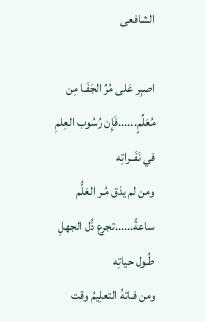الشافعى

اصبِر عَلى مُرِّ الجَفَـا مِن مُعَلِّمٍ......فَإِن رُسُوب العِلمِ في نَفَــراتِه
ومن لم يذق مُـر العَلُّم ساعةً......تجرع ذُل الجهلِ طُـول حياتِه
ومن فـاتهُ التعلِيمُ وقت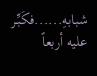شبابهِ......فكَبِّـر عليه أربعاً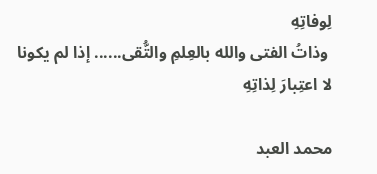لِوفاتِهِ
 وذاتُ الفتى والله بالعِلمِ والتُّقى...... إذا لم يكونا لا اعتِبارَ لِذاتِهِ

محمد العبد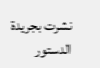نشرت بجريدة الدستور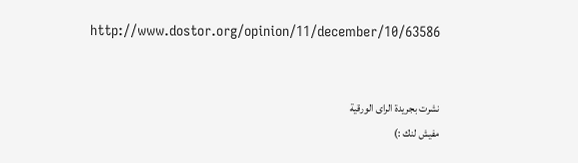http://www.dostor.org/opinion/11/december/10/63586


نشرت بجريدة الراى الورقية
مفيش لنك :)